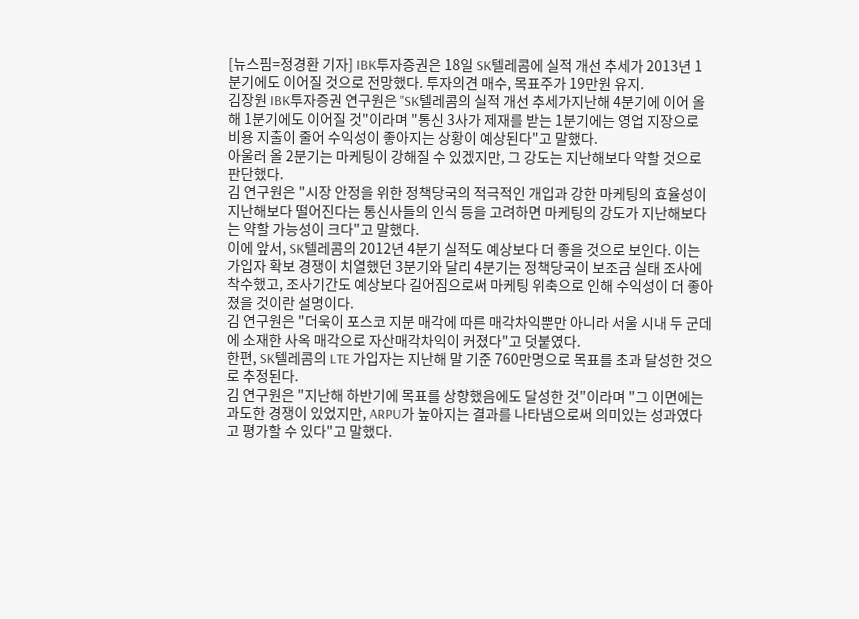[뉴스핌=정경환 기자] IBK투자증권은 18일 SK텔레콤에 실적 개선 추세가 2013년 1분기에도 이어질 것으로 전망했다. 투자의견 매수, 목표주가 19만원 유지.
김장원 IBK투자증권 연구원은 "SK텔레콤의 실적 개선 추세가지난해 4분기에 이어 올해 1분기에도 이어질 것"이라며 "통신 3사가 제재를 받는 1분기에는 영업 지장으로 비용 지출이 줄어 수익성이 좋아지는 상황이 예상된다"고 말했다.
아울러 올 2분기는 마케팅이 강해질 수 있겠지만, 그 강도는 지난해보다 약할 것으로 판단했다.
김 연구원은 "시장 안정을 위한 정책당국의 적극적인 개입과 강한 마케팅의 효율성이 지난해보다 떨어진다는 통신사들의 인식 등을 고려하면 마케팅의 강도가 지난해보다는 약할 가능성이 크다"고 말했다.
이에 앞서, SK텔레콤의 2012년 4분기 실적도 예상보다 더 좋을 것으로 보인다. 이는 가입자 확보 경쟁이 치열했던 3분기와 달리 4분기는 정책당국이 보조금 실태 조사에 착수했고, 조사기간도 예상보다 길어짐으로써 마케팅 위축으로 인해 수익성이 더 좋아졌을 것이란 설명이다.
김 연구원은 "더욱이 포스코 지분 매각에 따른 매각차익뿐만 아니라 서울 시내 두 군데에 소재한 사옥 매각으로 자산매각차익이 커졌다"고 덧붙였다.
한편, SK텔레콤의 LTE 가입자는 지난해 말 기준 760만명으로 목표를 초과 달성한 것으로 추정된다.
김 연구원은 "지난해 하반기에 목표를 상향했음에도 달성한 것"이라며 "그 이면에는 과도한 경쟁이 있었지만, ARPU가 높아지는 결과를 나타냄으로써 의미있는 성과였다고 평가할 수 있다"고 말했다.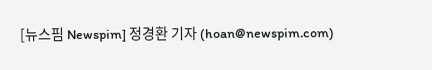[뉴스핌 Newspim] 정경환 기자 (hoan@newspim.com)